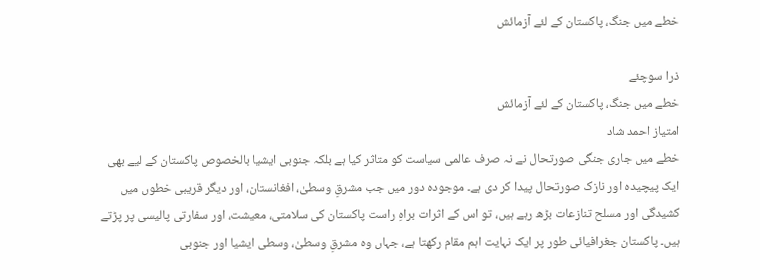خطے میں جنگ، پاکستان کے لئے آزمائش

ذرا سوچئے
خطے میں جنگ، پاکستان کے لئے آزمائش
امتیاز احمد شاد
خطے میں جاری جنگی صورتحال نے نہ صرف عالمی سیاست کو متاثر کیا ہے بلکہ جنوبی ایشیا بالخصوص پاکستان کے لیے بھی ایک پیچیدہ اور نازک صورتحال پیدا کر دی ہے۔ موجودہ دور میں جب مشرقِ وسطیٰ، افغانستان، اور دیگر قریبی خطوں میں کشیدگی اور مسلح تنازعات بڑھ رہے ہیں، تو اس کے اثرات براہِ راست پاکستان کی سلامتی، معیشت، اور سفارتی پالیسی پر پڑتے ہیں۔ پاکستان جغرافیائی طور پر ایک نہایت اہم مقام رکھتا ہے، جہاں وہ مشرقِ وسطیٰ، وسطی ایشیا اور جنوبی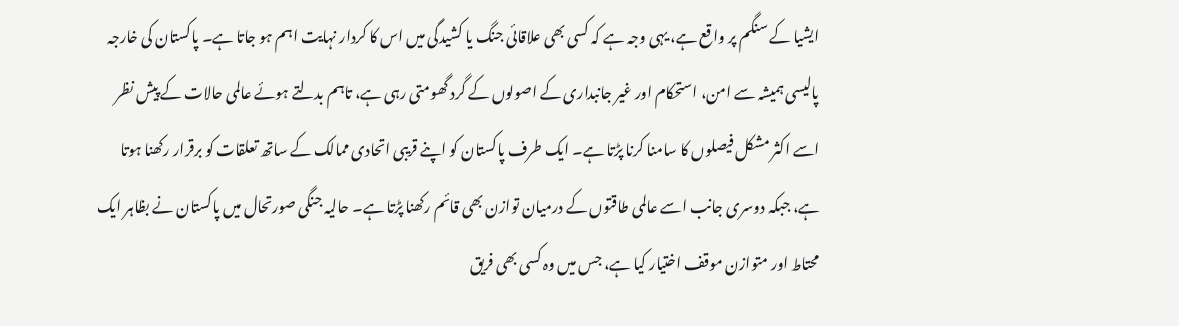ایشیا کے سنگم پر واقع ہے، یہی وجہ ہے کہ کسی بھی علاقائی جنگ یا کشیدگی میں اس کا کردار نہایت اہم ہو جاتا ہے۔ پاکستان کی خارجہ پالیسی ہمیشہ سے امن، استحکام اور غیر جانبداری کے اصولوں کے گرد گھومتی رہی ہے، تاہم بدلتے ہوئے عالمی حالات کے پیش نظر اسے اکثر مشکل فیصلوں کا سامنا کرنا پڑتا ہے۔ ایک طرف پاکستان کو اپنے قریبی اتحادی ممالک کے ساتھ تعلقات کو برقرار رکھنا ہوتا ہے، جبکہ دوسری جانب اسے عالمی طاقتوں کے درمیان توازن بھی قائم رکھنا پڑتا ہے۔ حالیہ جنگی صورتحال میں پاکستان نے بظاہر ایک محتاط اور متوازن موقف اختیار کیا ہے، جس میں وہ کسی بھی فریق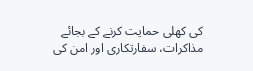کی کھلی حمایت کرنے کے بجائے مذاکرات، سفارتکاری اور امن کی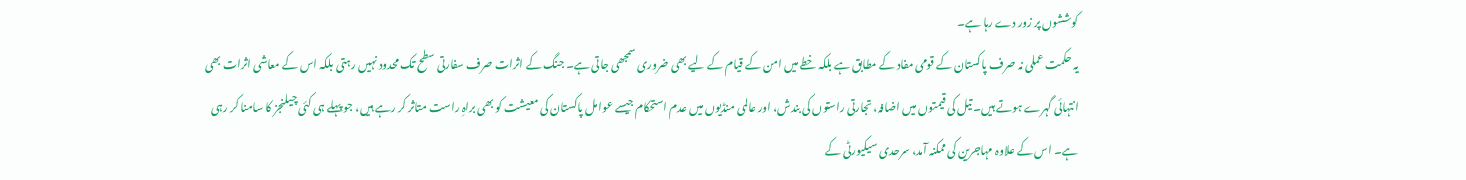کوششوں پر زور دے رہا ہے۔
یہ حکمت عملی نہ صرف پاکستان کے قومی مفاد کے مطابق ہے بلکہ خطے میں امن کے قیام کے لیے بھی ضروری سمجھی جاتی ہے۔ جنگ کے اثرات صرف سفارتی سطح تک محدود نہیں رہتی بلکہ اس کے معاشی اثرات بھی انتہائی گہرے ہوتے ہیں۔ تیل کی قیمتوں میں اضافہ، تجارتی راستوں کی بندش، اور عالمی منڈیوں میں عدم استحکام جیسے عوامل پاکستان کی معیشت کو بھی براہِ راست متاثر کر رہے ہیں، جو پہلے ہی کئی چیلنجز کا سامنا کر رہی ہے۔ اس کے علاوہ مہاجرین کی ممکنہ آمد، سرحدی سیکیورٹی کے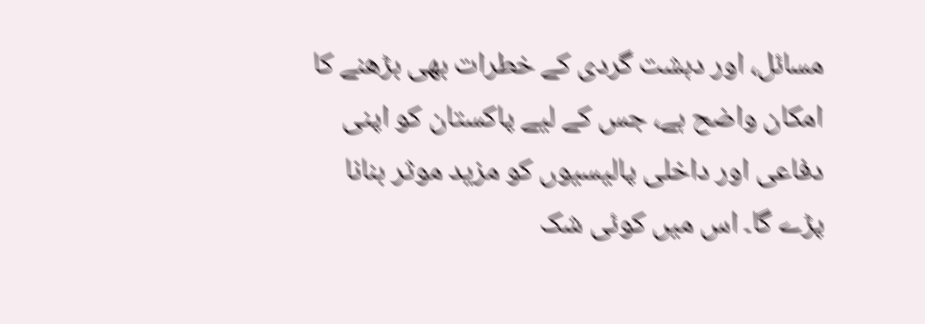مسائل، اور دہشت گردی کے خطرات بھی بڑھنے کا امکان واضح ہے، جس کے لیے پاکستان کو اپنی دفاعی اور داخلی پالیسیوں کو مزید موثر بنانا پڑے گا۔ اس میں کوئی شک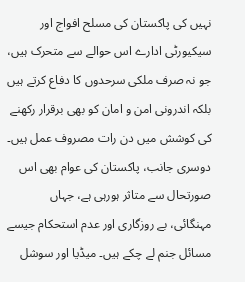نہیں کی پاکستان کی مسلح افواج اور سیکیورٹی ادارے اس حوالے سے متحرک ہیں، جو نہ صرف ملکی سرحدوں کا دفاع کرتے ہیں بلکہ اندرونی امن و امان کو بھی برقرار رکھنے کی کوشش میں دن رات مصروف عمل ہیں۔
دوسری جانب، پاکستان کی عوام بھی اس صورتحال سے متاثر ہورہی ہے، جہاں مہنگائی، بے روزگاری اور عدم استحکام جیسے مسائل جنم لے چکے ہیں۔ میڈیا اور سوشل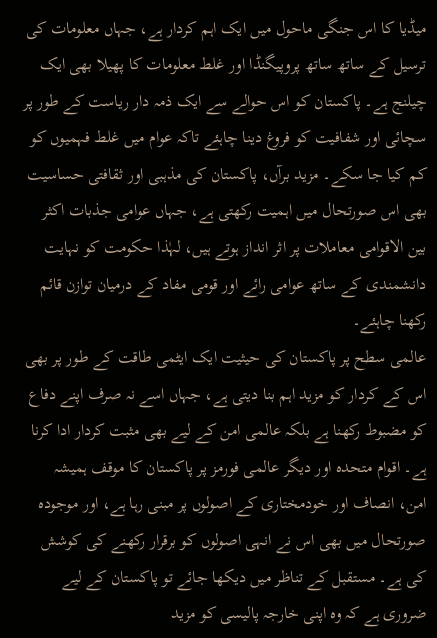میڈیا کا اس جنگی ماحول میں ایک اہم کردار ہے، جہاں معلومات کی ترسیل کے ساتھ ساتھ پروپیگنڈا اور غلط معلومات کا پھیلا بھی ایک چیلنج ہے۔ پاکستان کو اس حوالے سے ایک ذمہ دار ریاست کے طور پر سچائی اور شفافیت کو فروغ دینا چاہئے تاکہ عوام میں غلط فہمیوں کو کم کیا جا سکے۔ مزید برآں، پاکستان کی مذہبی اور ثقافتی حساسیت بھی اس صورتحال میں اہمیت رکھتی ہے، جہاں عوامی جذبات اکثر بین الاقوامی معاملات پر اثر انداز ہوتے ہیں، لہٰذا حکومت کو نہایت دانشمندی کے ساتھ عوامی رائے اور قومی مفاد کے درمیان توازن قائم رکھنا چاہئے۔
عالمی سطح پر پاکستان کی حیثیت ایک ایٹمی طاقت کے طور پر بھی اس کے کردار کو مزید اہم بنا دیتی ہے، جہاں اسے نہ صرف اپنے دفاع کو مضبوط رکھنا ہے بلکہ عالمی امن کے لیے بھی مثبت کردار ادا کرنا ہے۔ اقوام متحدہ اور دیگر عالمی فورمز پر پاکستان کا موقف ہمیشہ امن، انصاف اور خودمختاری کے اصولوں پر مبنی رہا ہے، اور موجودہ صورتحال میں بھی اس نے انہی اصولوں کو برقرار رکھنے کی کوشش کی ہے۔ مستقبل کے تناظر میں دیکھا جائے تو پاکستان کے لیے ضروری ہے کہ وہ اپنی خارجہ پالیسی کو مزید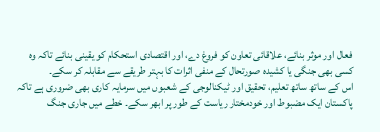فعال اور موثر بنائے، علاقائی تعاون کو فروغ دے، اور اقتصادی استحکام کو یقینی بنائے تاکہ وہ کسی بھی جنگی یا کشیدہ صورتحال کے منفی اثرات کا بہتر طریقے سے مقابلہ کر سکے۔
اس کے ساتھ ساتھ تعلیم، تحقیق اور ٹیکنالوجی کے شعبوں میں سرمایہ کاری بھی ضروری ہے تاکہ پاکستان ایک مضبوط اور خودمختار ریاست کے طور پر ابھر سکے۔ خطے میں جاری جنگ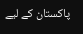پاکستان کے لیے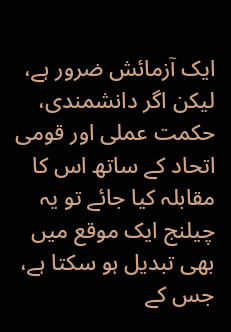ایک آزمائش ضرور ہے، لیکن اگر دانشمندی، حکمت عملی اور قومی اتحاد کے ساتھ اس کا مقابلہ کیا جائے تو یہ چیلنج ایک موقع میں بھی تبدیل ہو سکتا ہے، جس کے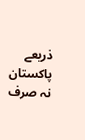ذریعے پاکستان نہ صرف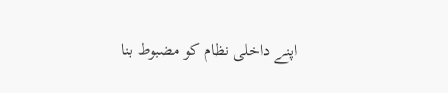اپنے داخلی نظام کو مضبوط بنا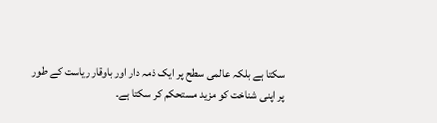سکتا ہے بلکہ عالمی سطح پر ایک ذمہ دار اور باوقار ریاست کے طور پر اپنی شناخت کو مزید مستحکم کر سکتا ہے۔